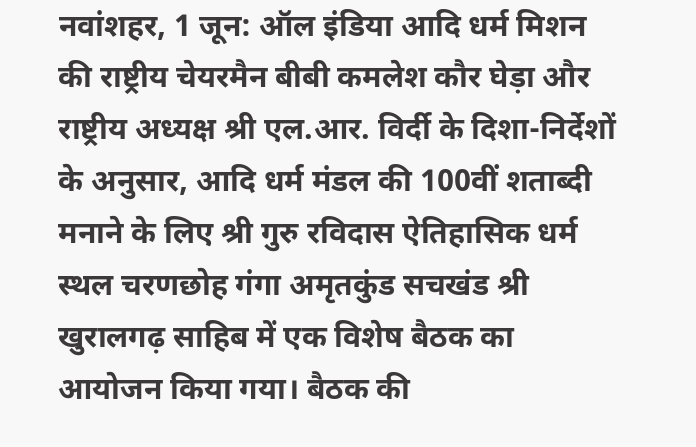नवांशहर, 1 जून: ऑल इंडिया आदि धर्म मिशन की राष्ट्रीय चेयरमैन बीबी कमलेश कौर घेड़ा और राष्ट्रीय अध्यक्ष श्री एल.आर. विर्दी के दिशा-निर्देशों के अनुसार, आदि धर्म मंडल की 100वीं शताब्दी मनाने के लिए श्री गुरु रविदास ऐतिहासिक धर्म स्थल चरणछोह गंगा अमृतकुंड सचखंड श्री खुरालगढ़ साहिब में एक विशेष बैठक का आयोजन किया गया। बैठक की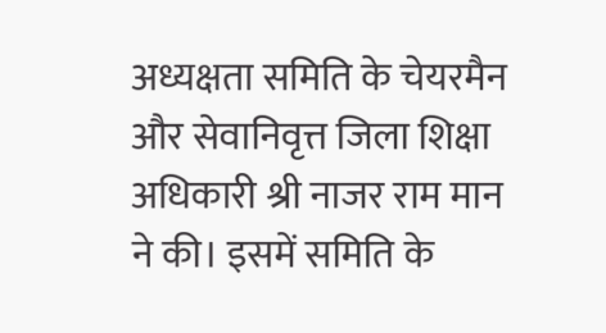अध्यक्षता समिति के चेयरमैन और सेवानिवृत्त जिला शिक्षा अधिकारी श्री नाजर राम मान ने की। इसमें समिति के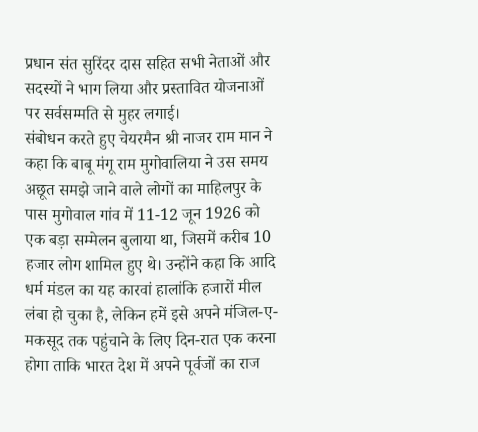प्रधान संत सुरिंदर दास सहित सभी नेताओं और सदस्यों ने भाग लिया और प्रस्तावित योजनाओं पर सर्वसम्मति से मुहर लगाई।
संबोधन करते हुए चेयरमैन श्री नाजर राम मान ने कहा कि बाबू मंगू राम मुगोवालिया ने उस समय अछूत समझे जाने वाले लोगों का माहिलपुर के पास मुगोवाल गांव में 11-12 जून 1926 को एक बड़ा सम्मेलन बुलाया था, जिसमें करीब 10 हजार लोग शामिल हुए थे। उन्होंने कहा कि आदि धर्म मंडल का यह कारवां हालांकि हजारों मील लंबा हो चुका है, लेकिन हमें इसे अपने मंजिल-ए-मकसूद तक पहुंचाने के लिए दिन-रात एक करना होगा ताकि भारत देश में अपने पूर्वजों का राज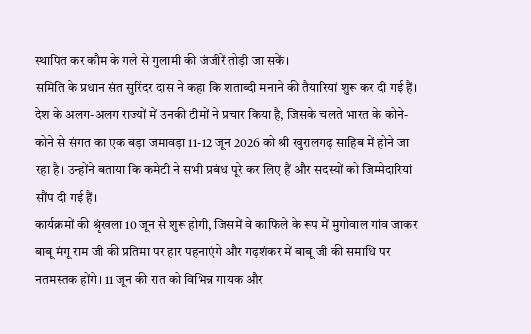स्थापित कर कौम के गले से गुलामी की जंजीरें तोड़ी जा सकें।
समिति के प्रधान संत सुरिंदर दास ने कहा कि शताब्दी मनाने की तैयारियां शुरू कर दी गई हैं। देश के अलग-अलग राज्यों में उनकी टीमों ने प्रचार किया है, जिसके चलते भारत के कोने-कोने से संगत का एक बड़ा जमावड़ा 11-12 जून 2026 को श्री खुरालगढ़ साहिब में होने जा रहा है। उन्होंने बताया कि कमेटी ने सभी प्रबंध पूरे कर लिए हैं और सदस्यों को जिम्मेदारियां सौंप दी गई हैं।
कार्यक्रमों की श्रृंखला 10 जून से शुरू होगी, जिसमें वे काफिले के रूप में मुगोवाल गांव जाकर बाबू मंगू राम जी की प्रतिमा पर हार पहनाएंगे और गढ़शंकर में बाबू जी की समाधि पर नतमस्तक होंगे। 11 जून की रात को विभिन्न गायक और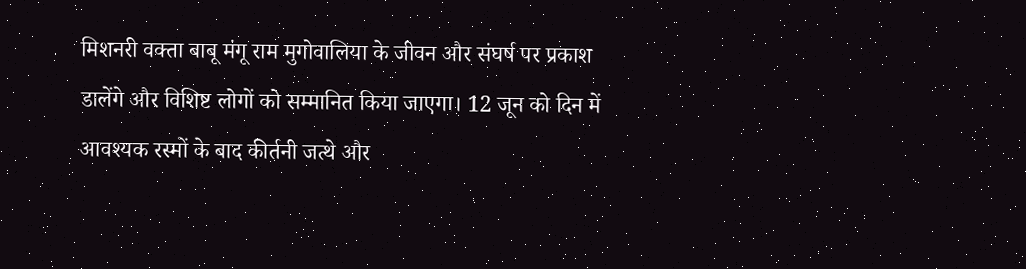मिशनरी वक्ता बाबू मंगू राम मुगोवालिया के जीवन और संघर्ष पर प्रकाश डालेंगे और विशिष्ट लोगों को सम्मानित किया जाएगा। 12 जून को दिन में आवश्यक रस्मों के बाद कीर्तनी जत्थे और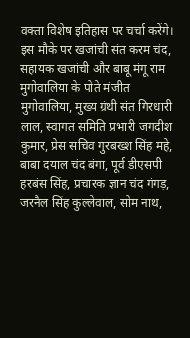वक्ता विशेष इतिहास पर चर्चा करेंगे।
इस मौके पर खजांची संत करम चंद, सहायक खजांची और बाबू मंगू राम मुगोवालिया के पोते मंजीत मुगोवालिया, मुख्य ग्रंथी संत गिरधारी लाल, स्वागत समिति प्रभारी जगदीश कुमार, प्रेस सचिव गुरबख्श सिंह महे, बाबा दयाल चंद बंगा, पूर्व डीएसपी हरबंस सिंह, प्रचारक ज्ञान चंद गंगड़, जरनैल सिंह कुल्लेवाल, सोम नाथ,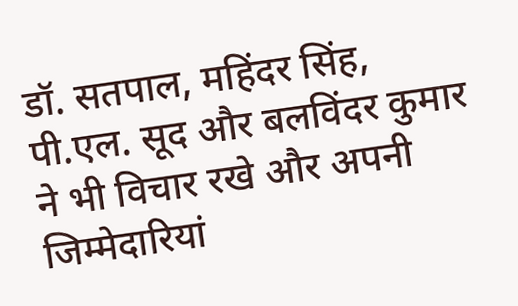डॉ. सतपाल, महिंदर सिंह, पी.एल. सूद और बलविंदर कुमार ने भी विचार रखे और अपनी जिम्मेदारियां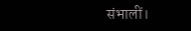संभालीं।